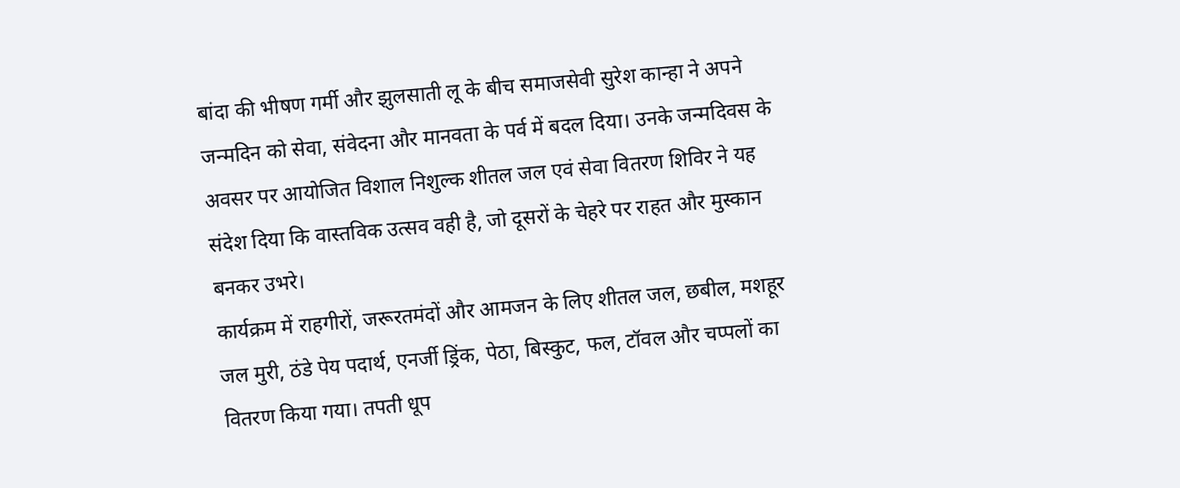बांदा की भीषण गर्मी और झुलसाती लू के बीच समाजसेवी सुरेश कान्हा ने अपने जन्मदिन को सेवा, संवेदना और मानवता के पर्व में बदल दिया। उनके जन्मदिवस के अवसर पर आयोजित विशाल निशुल्क शीतल जल एवं सेवा वितरण शिविर ने यह संदेश दिया कि वास्तविक उत्सव वही है, जो दूसरों के चेहरे पर राहत और मुस्कान बनकर उभरे।
कार्यक्रम में राहगीरों, जरूरतमंदों और आमजन के लिए शीतल जल, छबील, मशहूर जल मुरी, ठंडे पेय पदार्थ, एनर्जी ड्रिंक, पेठा, बिस्कुट, फल, टॉवल और चप्पलों का वितरण किया गया। तपती धूप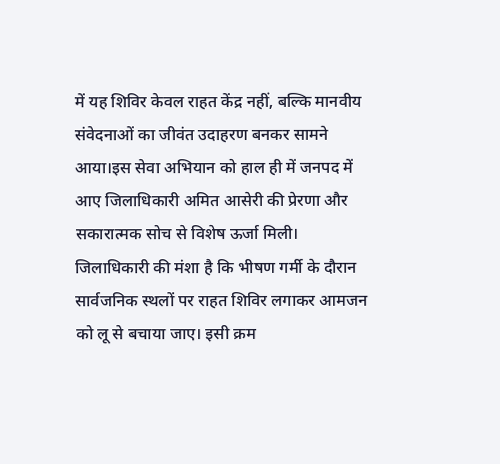में यह शिविर केवल राहत केंद्र नहीं, बल्कि मानवीय संवेदनाओं का जीवंत उदाहरण बनकर सामने आया।इस सेवा अभियान को हाल ही में जनपद में आए जिलाधिकारी अमित आसेरी की प्रेरणा और सकारात्मक सोच से विशेष ऊर्जा मिली। जिलाधिकारी की मंशा है कि भीषण गर्मी के दौरान सार्वजनिक स्थलों पर राहत शिविर लगाकर आमजन को लू से बचाया जाए। इसी क्रम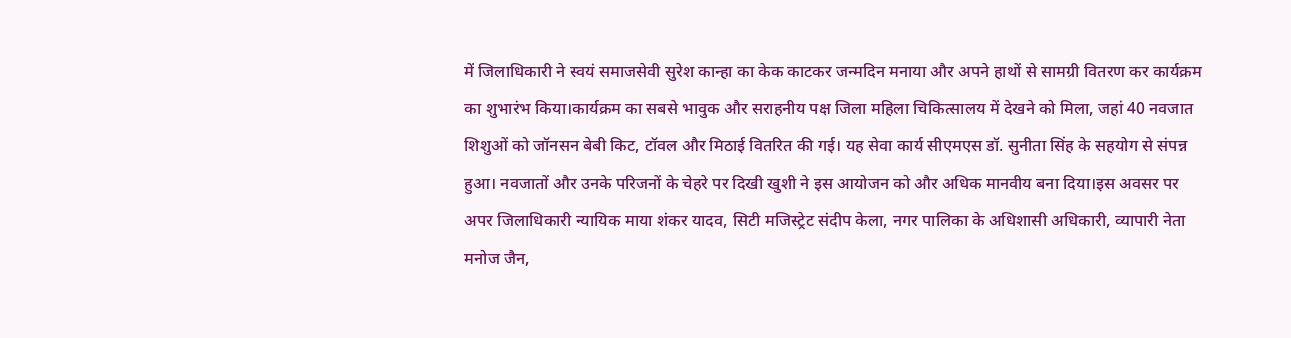में जिलाधिकारी ने स्वयं समाजसेवी सुरेश कान्हा का केक काटकर जन्मदिन मनाया और अपने हाथों से सामग्री वितरण कर कार्यक्रम का शुभारंभ किया।कार्यक्रम का सबसे भावुक और सराहनीय पक्ष जिला महिला चिकित्सालय में देखने को मिला, जहां 40 नवजात शिशुओं को जॉनसन बेबी किट, टॉवल और मिठाई वितरित की गई। यह सेवा कार्य सीएमएस डॉ. सुनीता सिंह के सहयोग से संपन्न हुआ। नवजातों और उनके परिजनों के चेहरे पर दिखी खुशी ने इस आयोजन को और अधिक मानवीय बना दिया।इस अवसर पर अपर जिलाधिकारी न्यायिक माया शंकर यादव, सिटी मजिस्ट्रेट संदीप केला, नगर पालिका के अधिशासी अधिकारी, व्यापारी नेता मनोज जैन,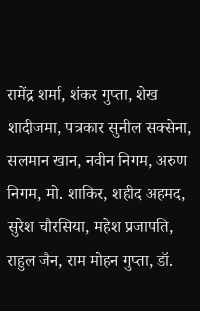रामेंद्र शर्मा, शंकर गुप्ता, शेख शादीजमा, पत्रकार सुनील सक्सेना, सलमान खान, नवीन निगम, अरुण निगम, मो. शाकिर, शहीद अहमद, सुरेश चौरसिया, महेश प्रजापति, राहुल जैन, राम मोहन गुप्ता, डॉ.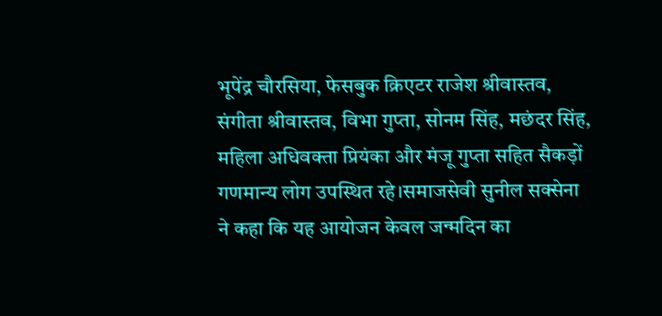भूपेंद्र चौरसिया, फेसबुक क्रिएटर राजेश श्रीवास्तव, संगीता श्रीवास्तव, विभा गुप्ता, सोनम सिंह, मछंदर सिंह, महिला अधिवक्ता प्रियंका और मंजू गुप्ता सहित सैकड़ों गणमान्य लोग उपस्थित रहे।समाजसेवी सुनील सक्सेना ने कहा कि यह आयोजन केवल जन्मदिन का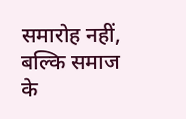समारोह नहीं, बल्कि समाज के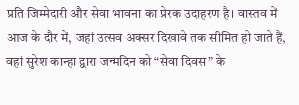प्रति जिम्मेदारी और सेवा भावना का प्रेरक उदाहरण है। वास्तव में आज के दौर में, जहां उत्सव अक्सर दिखावे तक सीमित हो जाते हैं, वहां सुरेश कान्हा द्वारा जन्मदिन को “सेवा दिवस” के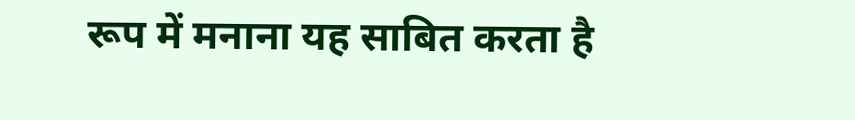रूप में मनाना यह साबित करता है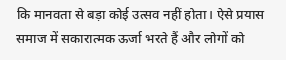कि मानवता से बड़ा कोई उत्सव नहीं होता। ऐसे प्रयास समाज में सकारात्मक ऊर्जा भरते हैं और लोगों को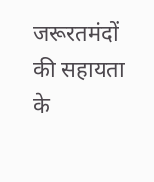जरूरतमंदों की सहायता के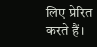लिए प्रेरित करते हैं।